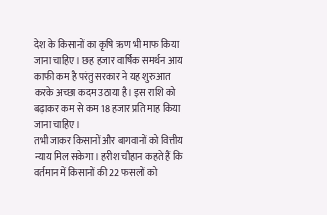देश के किसानों का कृषि ऋण भी माफ किया जाना चाहिए। छह हजार वार्षिक समर्थन आय काफी कम है परंतु सरकार ने यह शुरुआत करके अच्छा कदम उठाया है। इस राशि को बढ़ाकर कम से कम 18 हजार प्रति माह किया जाना चाहिए।
तभी जाकर किसानों और बागवानों को वित्तीय न्याय मिल सकेगा। हरीश चौहान कहते हैं कि वर्तमान में किसानों की 22 फसलों को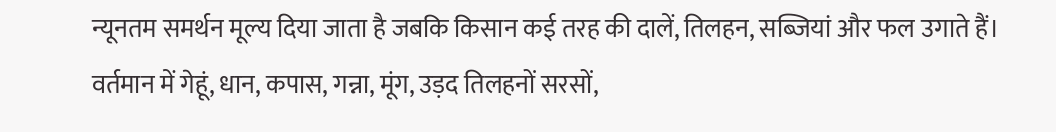न्यूनतम समर्थन मूल्य दिया जाता है जबकि किसान कई तरह की दालें, तिलहन, सब्जियां और फल उगाते हैं।
वर्तमान में गेहूं, धान, कपास, गन्ना, मूंग, उड़द तिलहनों सरसों,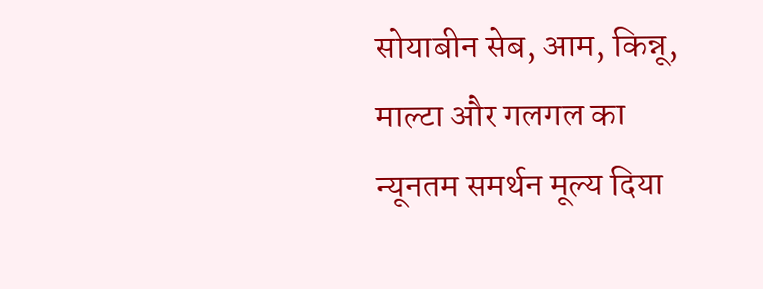सोयाबीन सेब, आम, किन्नू, माल्टा और गलगल का न्यूनतम समर्थन मूल्य दिया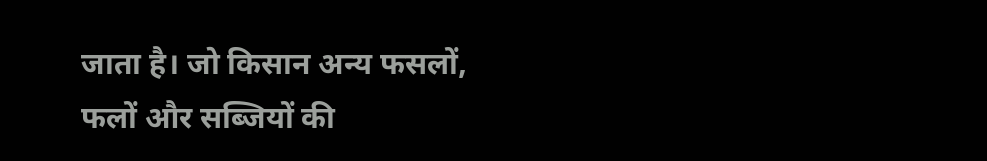जाता है। जो किसान अन्य फसलों, फलों और सब्जियों की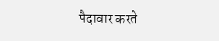पैदावार करते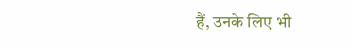हैं, उनके लिए भी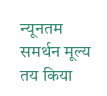न्यूनतम समर्थन मूल्य तय किया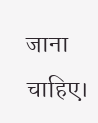जाना चाहिए।